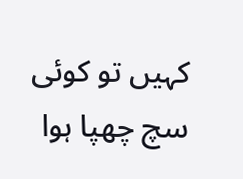کہیں تو کوئی سچ چھپا ہوا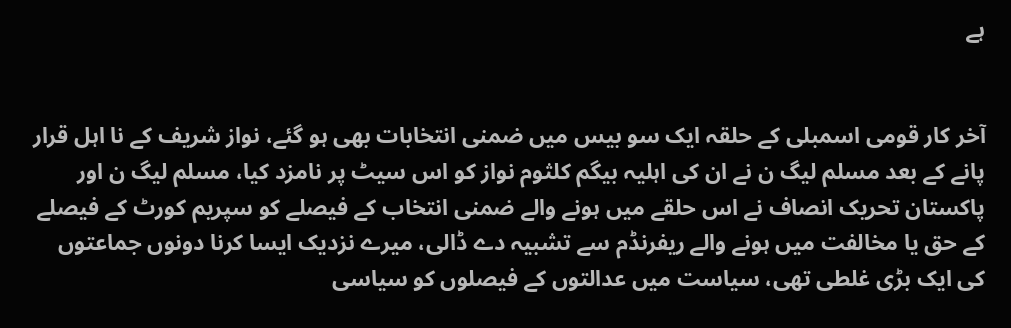ہے


آخر کار قومی اسمبلی کے حلقہ ایک سو بیس میں ضمنی انتخابات بھی ہو گئے، نواز شریف کے نا اہل قرار پانے کے بعد مسلم لیگ ن نے ان کی اہلیہ بیگم کلثوم نواز کو اس سیٹ پر نامزد کیا، مسلم لیگ ن اور پاکستان تحریک انصاف نے اس حلقے میں ہونے والے ضمنی انتخاب کے فیصلے کو سپریم کورٹ کے فیصلے کے حق یا مخالفت میں ہونے والے ریفرنڈم سے تشبیہ دے ڈالی، میرے نزدیک ایسا کرنا دونوں جماعتوں کی ایک بڑی غلطی تھی، سیاست میں عدالتوں کے فیصلوں کو سیاسی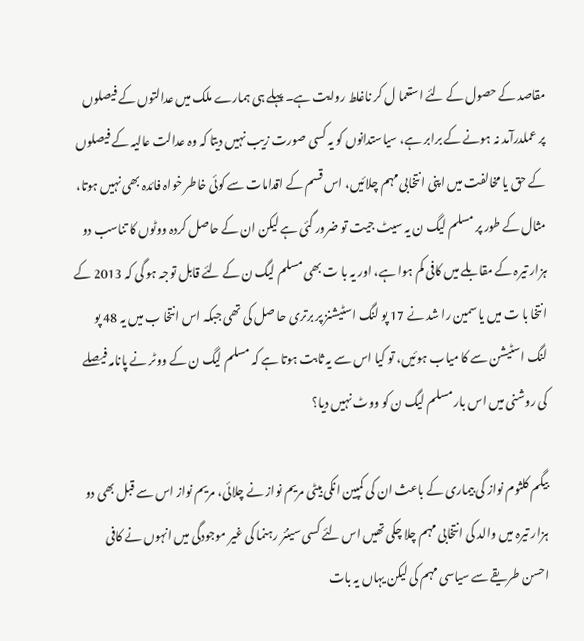مقاصد کے حصول کے لئے استعما ل کر ناغلط روایت ہے۔ پہلے ہی ہمارے ملک میں عدالتوں کے فیصلوں پر عملدرآمد نہ ہونے کے برابر ہے، سیاستدانوں کو یہ کسی صورت زیب نہیں دیتا کہ وہ عدالت عالیہ کے فیصلوں کے حق یا مخالفت میں اپنی انتخابی مہم چلائیں، اس قسم کے اقدامات سے کوئی خاطر خواہ فائدہ بھی نہیں ہوتا، مثال کے طور پر مسلم لیگ ن یہ سیٹ جیت تو ضرور گئی ہے لیکن ان کے حاصل کردہ ووٹوں کا تناسب دو ہزار تیرہ کے مقابلے میں کافی کم ہوا ہے، اور یہ با ت بھی مسلم لیگ ن کے لئے قابل توجہ ہو گی کہ 2013 کے انتخا با ت میں یا سمین را شد نے 17 پو لنگ اسٹیشنز پر برتری حا صل کی تھی جبکہ اس انتخا ب میں یہ 48 پو لنگ اسٹیشن سے کا میاب ہوئیں، تو کیا اس سے یہ ثابت ہوتا ہے کہ مسلم لیگ ن کے ووٹر نے پانامہ فیصلے کی روشنی میں اس بار مسلم لیگ ن کو ووٹ نہیں دیا؟

بیگم کلثوم نواز کی بیماری کے باعث ان کی کمپین انکی بیٹی مریم نواز نے چلائی، مریم نواز اس سے قبل بھی دو ہزار تیرہ میں والد کی انتخابی مہم چلا چکی تھیں اس لئے کسی سینئر رہنما کی غیر موجودگی میں انہوں نے کافی احسن طریقے سے سیاسی مہم کی لیکن یہاں یہ بات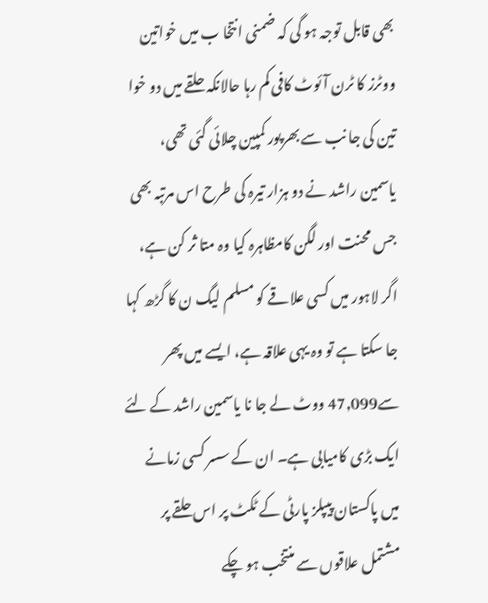بھی قابل توجہ ہو گی کہ ضمنی انتخا ب میں خواتین ووٹرز کا ٹرن آئوٹ کافی کم رہا حالانکہ حلقے میں دو خوا تین کی جا نب سے بھرپور کمپین چلائی گئی تھی، یاسمین راشد نے دو ہزار تیرہ کی طرح اس مرتبہ بھی جس محنت اور لگن کامظاہرہ کیا وہ متا ثر کن ہے، اگر لاہور میں کسی علاقے کو مسلم لیگ ن کا گڑھ کہا جا سکتا ہے تو وہ یہی علاقہ ہے، ایسے میں پھر سے47,099 ووٹ لے جا نا یاسمین راشد کے لئے ایک بڑی کامیابی ہے۔ ان کے سسر کسی زمانے میں پاکستان پیپلز پارٹی کے ٹکٹ پر اس حلقے پر مشتمل علاقوں سے منتخب ہو چکے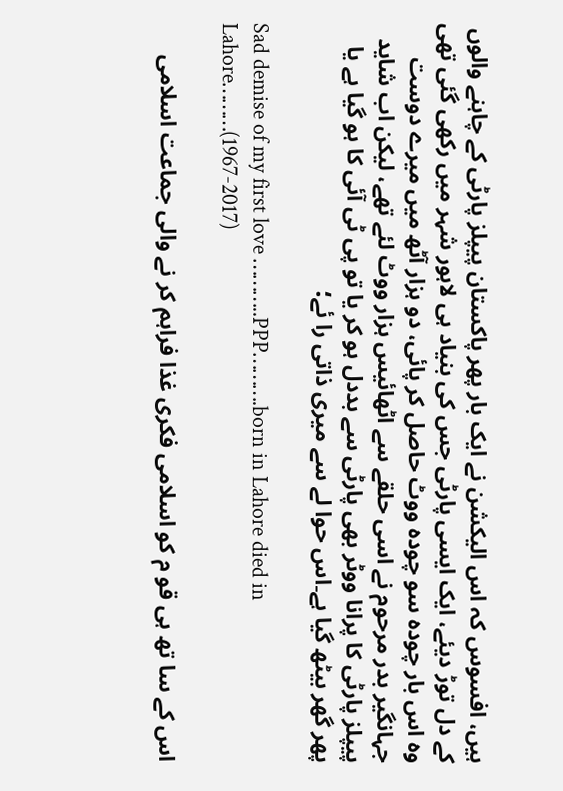ہیں، افسوس کہ اس الیکشن نے ایک بار پھر پاکستان پیپلز پارٹی کے چاہنے والوں کے دل توڑ دیئے، ایک ایسی پارٹی جس کی بنیاد ہی لاہور شہر میں رکھی گئی تھی وہ اس بار چودہ سو چودہ ووٹ حاصل کر پائی، دو ہزار آٹھ میں میرے دوست جہانگیر بدر مرحوم نے اسی حلقے سے اٹھائیس ہزار ووٹ لئے تھے، لیکن اب شاید پیپلز پارٹی کا پرانا ووٹر بھی پارٹی سے بددل ہو کر یا تو پی ٹی آئی کا ہو گیا ہے یا پھر گھر بیٹھ گیا ہے۔اس حوا لے سے میری ذاتی را ئے؛

Sad demise of my first love ………..PPP……….born in Lahore died in Lahore………(1967-2017)

اس کے سا تھ ہی قو م کو اسلامی فکری غذا فراہم کر نے والی جماعت اسلامی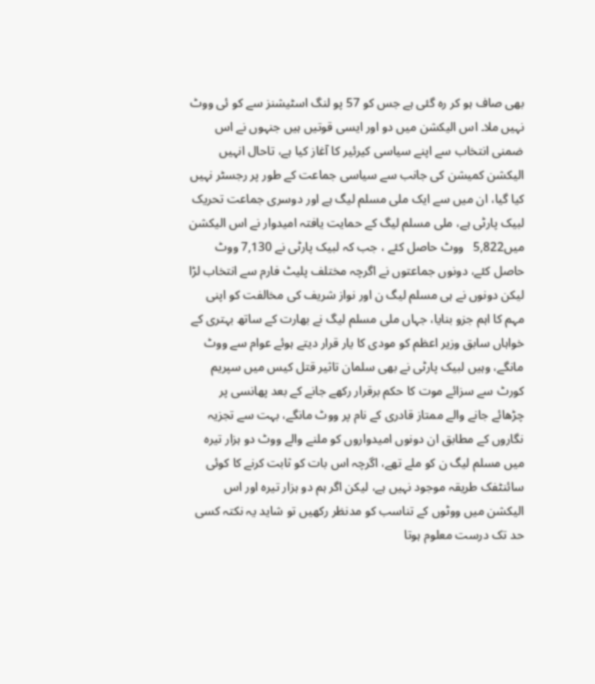بھی صاف ہو کر رہ گئی ہے جس کو 57 پو لنگ اسٹیشنز سے کو ئی ووٹ نہیں ملا۔ اس الیکشن میں دو اور ایسی قوتیں ہیں جنہوں نے اس ضمنی انتخاب سے اپنے سیاسی کیرئیر کا آغاز کیا ہے، تاحال انہیں الیکشن کمیشن کی جانب سے سیاسی جماعت کے طور پر رجسٹر نہیں کیا گیا، ان میں سے ایک ملی مسلم لیگ ہے اور دوسری جماعت تحریک لبیک پارٹی ہے، ملی مسلم لیگ کے حمایت یافتہ امیدوار نے اس الیکشن میں5,822   ووٹ حاصل کئے ، جب کہ لبیک پارٹی نے 7,130 ووٹ حاصل کئے، دونوں جماعتوں نے اگرچہ مختلف پلیٹ فارم سے انتخاب لڑا لیکن دونوں نے ہی مسلم لیگ ن اور نواز شریف کی مخالفت کو اپنی مہم کا اہم جزو بنایا، جہاں ملی مسلم لیگ نے بھارت کے ساتھ بہتری کے خواہاں سابق وزیر اعظم کو مودی کا یار قرار دیتے ہوئے عوام سے ووٹ مانگے، وہیں لبیک پارٹی نے بھی سلمان تاثیر قتل کیس میں سپریم کورٹ سے سزائے موت کا حکم برقرار رکھے جانے کے بعد پھانسی پر چڑھائے جانے والے ممتاز قادری کے نام پر ووٹ مانگے، بہت سے تجزیہ نگاروں کے مطابق ان دونوں امیدواروں کو ملنے والے ووٹ دو ہزار تیرہ میں مسلم لیگ ن کو ملے تھے، اگرچہ اس بات کو ثابت کرنے کا کوئی سائنٹفک طریقہ موجود نہیں ہے، لیکن اگر ہم دو ہزار تیرہ اور اس الیکشن میں ووٹوں کے تناسب کو مدنظر رکھیں تو شاید یہ نکتہ کسی حد تک درست معلوم ہوتا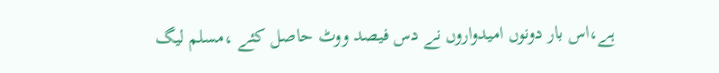ہے،اس بار دونوں امیدواروں نے دس فیصد ووٹ حاصل کئے ،مسلم لیگ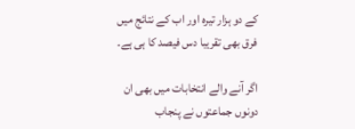کے دو ہزار تیرہ اور اب کے نتائج میں فرق بھی تقریبا دس فیصد کا ہی ہے۔

اگر آنے والے انتخابات میں بھی ان دونوں جماعتوں نے پنجاب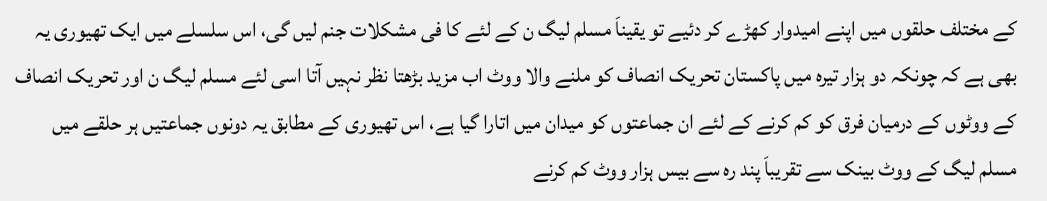کے مختلف حلقوں میں اپنے امیدوار کھڑے کر دئیے تو یقیناَ مسلم لیگ ن کے لئے کا فی مشکلات جنم لیں گی، اس سلسلے میں ایک تھیوری یہ بھی ہے کہ چونکہ دو ہزار تیرہ میں پاکستان تحریک انصاف کو ملنے والا ووٹ اب مزید بڑھتا نظر نہیں آتا اسی لئے مسلم لیگ ن اور تحریک انصاف کے ووٹوں کے درمیان فرق کو کم کرنے کے لئے ان جماعتوں کو میدان میں اتارا گیا ہے، اس تھیوری کے مطابق یہ دونوں جماعتیں ہر حلقے میں مسلم لیگ کے ووٹ بینک سے تقریباَ پند رہ سے بیس ہزار ووٹ کم کرنے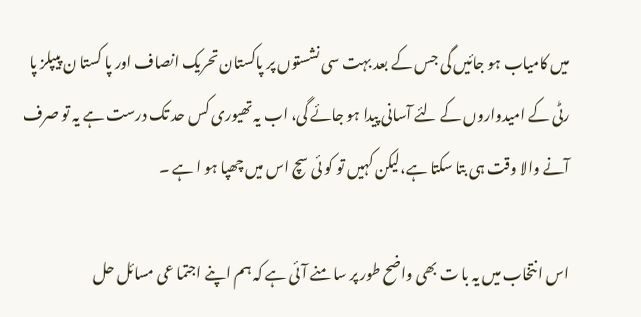میں کامیاب ہو جائیں گی جس کے بعد بہت سی نشستوں پر پاکستان تحریک انصاف اور پا کستا ن پیپلز پا رٹی کے امیدواروں کے لئے آسانی پیدا ہو جائے گی، اب یہ تھیوری کس حد تک درست ہے یہ تو صرف آنے والا وقت ہی بتا سکتا ہے،لیکن کہیں تو کو ئی سچ اس میں چھپا ہو ا ہے ۔

اس انتخاب میں یہ با ت بھی واضح طور پر سا منے آئی ہے کہ ہم اپنے اجتما عی مسائل حل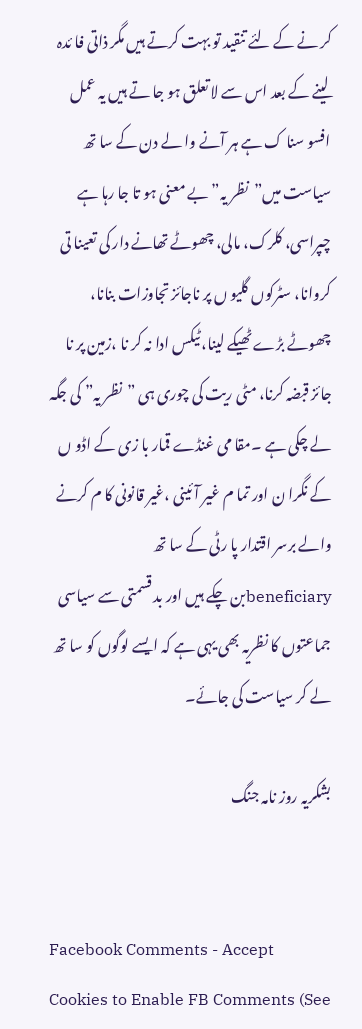کر نے کے لئے تنقید تو بہت کرتے ہیں مگر ذاتی فا ئدہ لینے کے بعد اس سے لا تعلق ہو جا تے ہیں یہ عمل افسو سنا ک ہے ہر آنے وا لے دن کے سا تھ سیاست میں”نظر یہ” بے معنی ہو تا جا رہا ہے چپراسی، کلرک، مالی، چھوٹے تھانے دار کی تعینا تی کروانا، سٹرکوں گلیو ں پر ناجائز تجاوزات بنانا، چھوٹے بڑے ٹھیکے لینا، ٹیکس ادا نہ کر نا ،زمین پر نا جائز قبضہ کرنا، مٹی ریت کی چوری ہی ”نظر یہ” کی جگہ لے چکی ہے ۔مقا می غنڈے قمار با زی کے اڈو ں کے نگرا ن اور تما م غیر آئینی ،غیر قانونی کا م کرنے والے برسر اقتدار پا رٹی کے سا تھ  beneficiaryبن چکے ہیں اور بد قسمتی سے سیاسی جماعتوں کا نظریہ بھی یہی ہے کہ ایسے لوگوں کو سا تھ لے کر سیاست کی جائے۔

بشکریہ روز نامہ جنگ


Facebook Comments - Accept Cookies to Enable FB Comments (See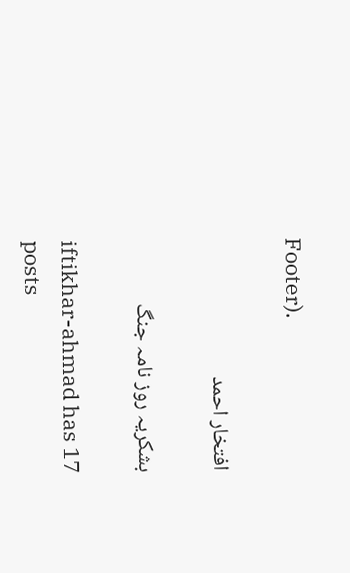Footer).

افتخار احمد

بشکریہ روز نامہ جنگ

iftikhar-ahmad has 17 posts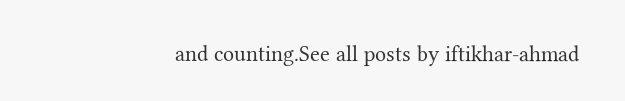and counting.See all posts by iftikhar-ahmad